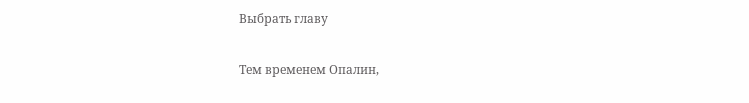Выбрать главу

Тем временем Опалин,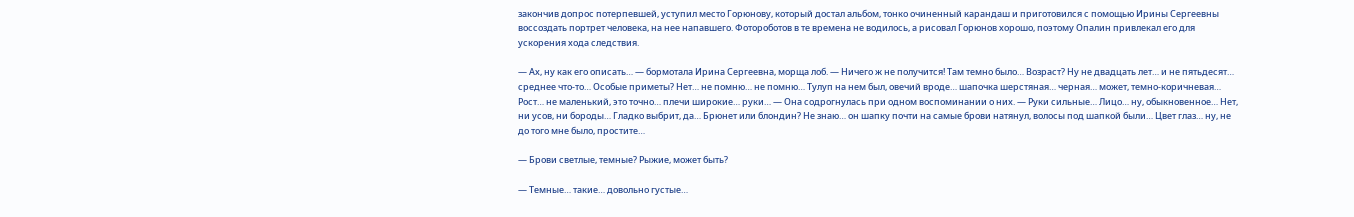закончив допрос потерпевшей, уступил место Горюнову, который достал альбом, тонко очиненный карандаш и приготовился с помощью Ирины Сергеевны воссоздать портрет человека, на нее напавшего. Фотороботов в те времена не водилось, а рисовал Горюнов хорошо, поэтому Опалин привлекал его для ускорения хода следствия.

— Ах, ну как его описать… — бормотала Ирина Сергеевна, морща лоб. — Ничего ж не получится! Там темно было… Возраст? Ну не двадцать лет… и не пятьдесят… среднее что-то… Особые приметы? Нет… не помню… не помню… Тулуп на нем был, овечий вроде… шапочка шерстяная… черная… может, темно-коричневая… Рост… не маленький, это точно… плечи широкие… руки… — Она содрогнулась при одном воспоминании о них. — Руки сильные… Лицо… ну, обыкновенное… Нет, ни усов, ни бороды… Гладко выбрит, да… Брюнет или блондин? Не знаю… он шапку почти на самые брови натянул, волосы под шапкой были… Цвет глаз… ну, не до того мне было, простите…

— Брови светлые, темные? Рыжие, может быть?

— Темные… такие… довольно густые…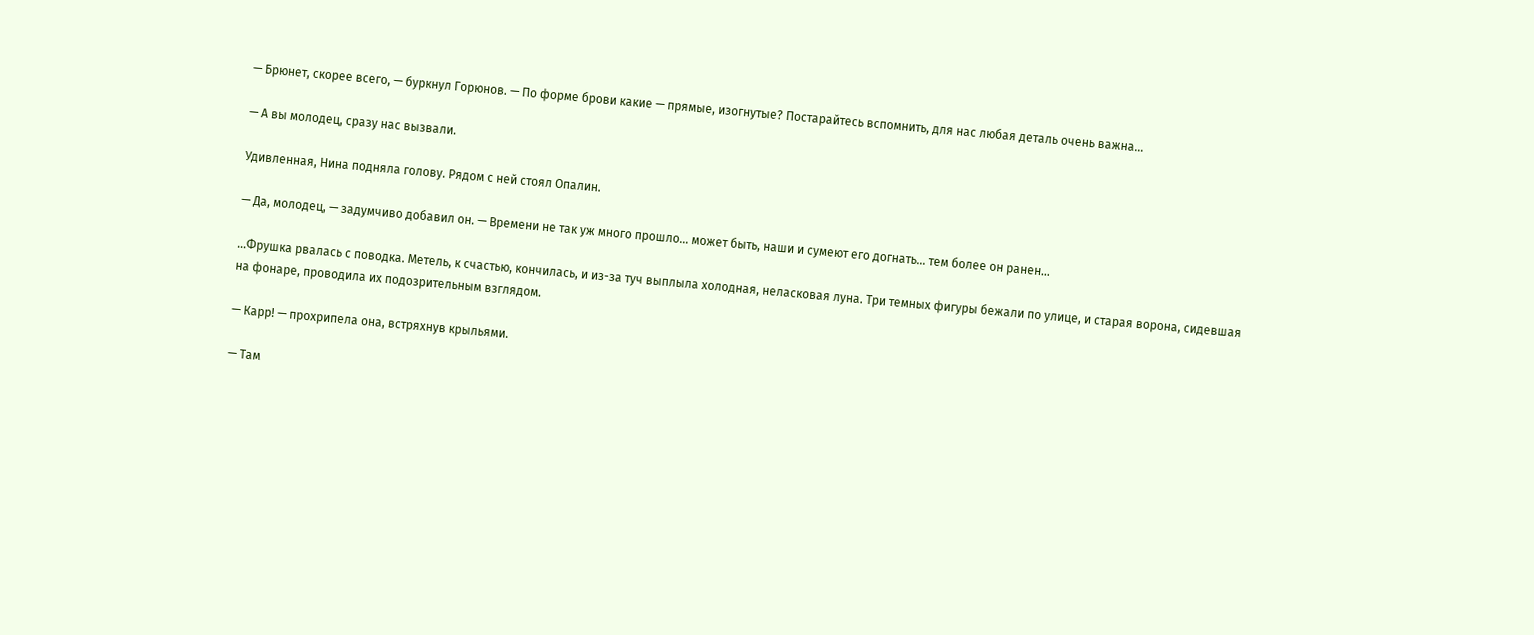— Брюнет, скорее всего, — буркнул Горюнов. — По форме брови какие — прямые, изогнутые? Постарайтесь вспомнить, для нас любая деталь очень важна…

— А вы молодец, сразу нас вызвали.

Удивленная, Нина подняла голову. Рядом с ней стоял Опалин.

— Да, молодец, — задумчиво добавил он. — Времени не так уж много прошло… может быть, наши и сумеют его догнать… тем более он ранен…

…Фрушка рвалась с поводка. Метель, к счастью, кончилась, и из-за туч выплыла холодная, неласковая луна. Три темных фигуры бежали по улице, и старая ворона, сидевшая на фонаре, проводила их подозрительным взглядом.

— Карр! — прохрипела она, встряхнув крыльями.

— Там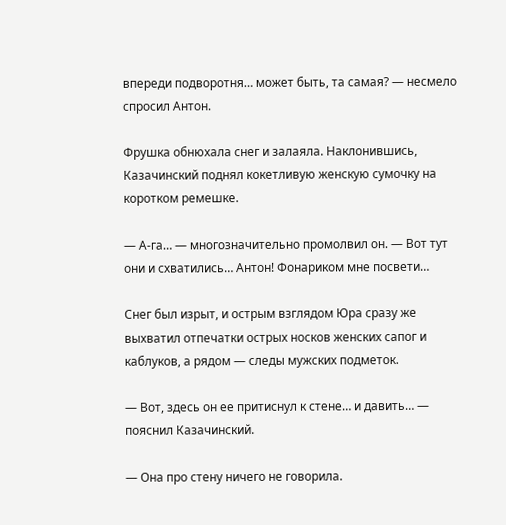впереди подворотня… может быть, та самая? — несмело спросил Антон.

Фрушка обнюхала снег и залаяла. Наклонившись, Казачинский поднял кокетливую женскую сумочку на коротком ремешке.

— А-га… — многозначительно промолвил он. — Вот тут они и схватились… Антон! Фонариком мне посвети…

Снег был изрыт, и острым взглядом Юра сразу же выхватил отпечатки острых носков женских сапог и каблуков, а рядом — следы мужских подметок.

— Вот, здесь он ее притиснул к стене… и давить… — пояснил Казачинский.

— Она про стену ничего не говорила.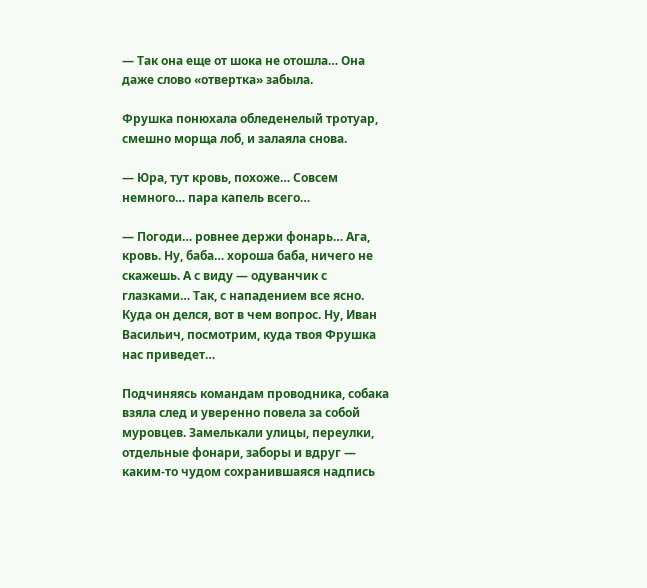— Так она еще от шока не отошла… Она даже слово «отвертка» забыла.

Фрушка понюхала обледенелый тротуар, смешно морща лоб, и залаяла снова.

— Юра, тут кровь, похоже… Совсем немного… пара капель всего…

— Погоди… ровнее держи фонарь… Ага, кровь. Ну, баба… хороша баба, ничего не скажешь. А с виду — одуванчик с глазками… Так, с нападением все ясно. Куда он делся, вот в чем вопрос. Ну, Иван Васильич, посмотрим, куда твоя Фрушка нас приведет…

Подчиняясь командам проводника, собака взяла след и уверенно повела за собой муровцев. Замелькали улицы, переулки, отдельные фонари, заборы и вдруг — каким-то чудом сохранившаяся надпись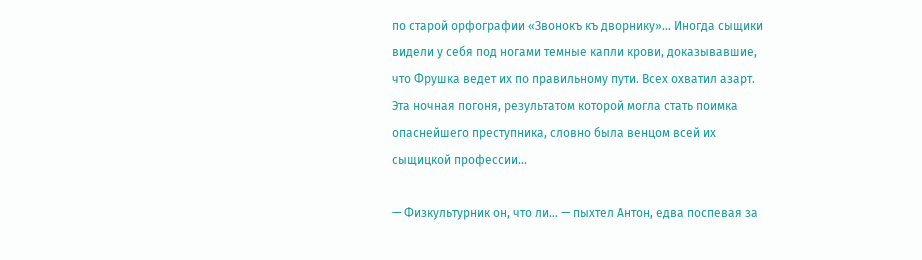по старой орфографии «Звонокъ къ дворнику»… Иногда сыщики видели у себя под ногами темные капли крови, доказывавшие, что Фрушка ведет их по правильному пути. Всех охватил азарт. Эта ночная погоня, результатом которой могла стать поимка опаснейшего преступника, словно была венцом всей их сыщицкой профессии…

— Физкультурник он, что ли… — пыхтел Антон, едва поспевая за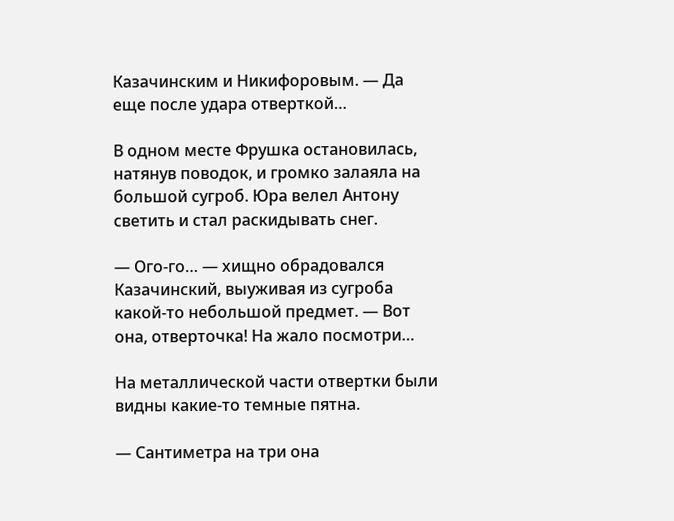Казачинским и Никифоровым. — Да еще после удара отверткой…

В одном месте Фрушка остановилась, натянув поводок, и громко залаяла на большой сугроб. Юра велел Антону светить и стал раскидывать снег.

— Ого-го… — хищно обрадовался Казачинский, выуживая из сугроба какой-то небольшой предмет. — Вот она, отверточка! На жало посмотри…

На металлической части отвертки были видны какие-то темные пятна.

— Сантиметра на три она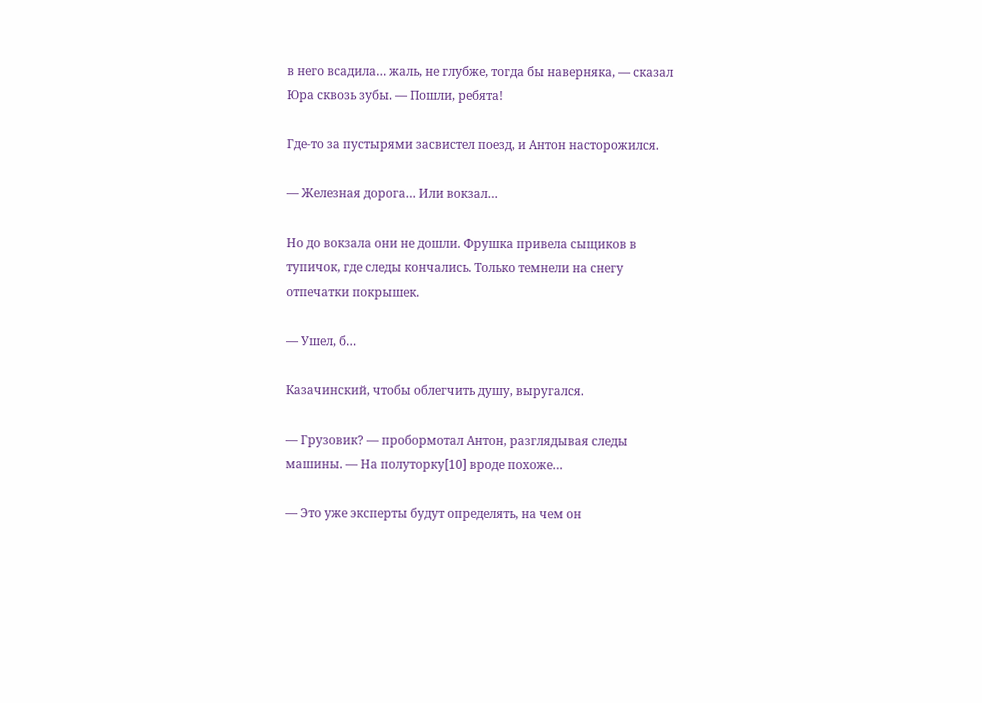в него всадила… жаль, не глубже, тогда бы наверняка, — сказал Юра сквозь зубы. — Пошли, ребята!

Где-то за пустырями засвистел поезд, и Антон насторожился.

— Железная дорога… Или вокзал…

Но до вокзала они не дошли. Фрушка привела сыщиков в тупичок, где следы кончались. Только темнели на снегу отпечатки покрышек.

— Ушел, б…

Казачинский, чтобы облегчить душу, выругался.

— Грузовик? — пробормотал Антон, разглядывая следы машины. — На полуторку[10] вроде похоже…

— Это уже эксперты будут определять, на чем он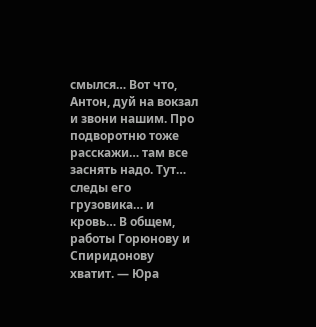смылся… Вот что, Антон, дуй на вокзал и звони нашим. Про подворотню тоже расскажи… там все заснять надо. Тут… следы его грузовика… и кровь… В общем, работы Горюнову и Спиридонову хватит. — Юра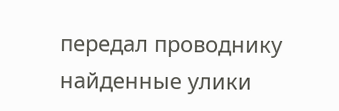передал проводнику найденные улики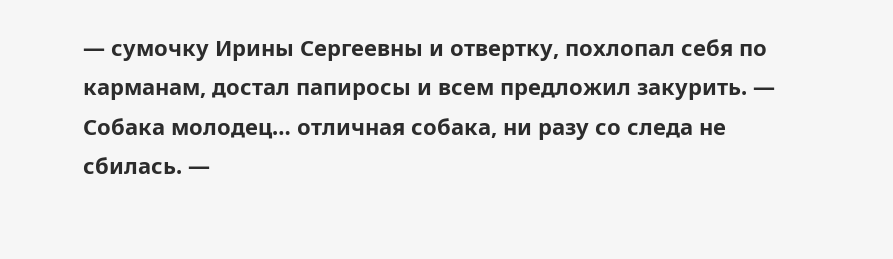— сумочку Ирины Сергеевны и отвертку, похлопал себя по карманам, достал папиросы и всем предложил закурить. — Собака молодец… отличная собака, ни разу со следа не сбилась. —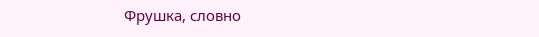Фрушка, словно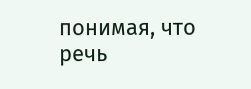понимая, что речь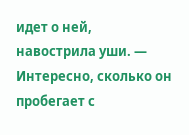идет о ней, навострила уши. — Интересно, сколько он пробегает с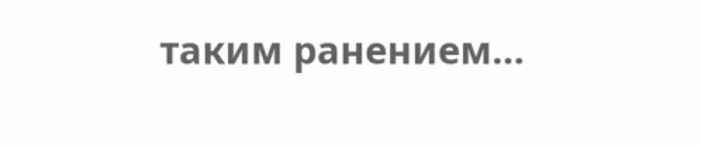таким ранением…